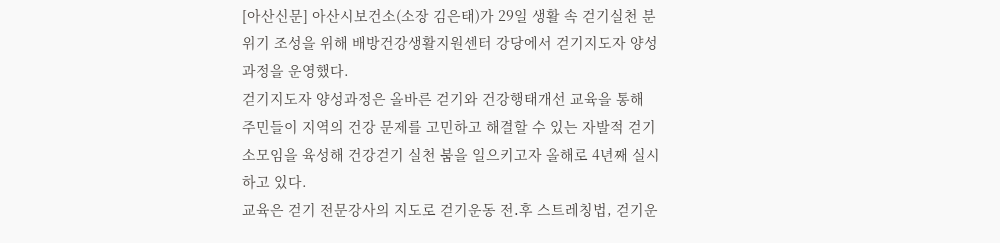[아산신문] 아산시보건소(소장 김은태)가 29일 생활 속 걷기실천 분위기 조성을 위해 배방건강생활지원센터 강당에서 걷기지도자 양성과정을 운영했다.
걷기지도자 양성과정은 올바른 걷기와 건강행태개선 교육을 통해 주민들이 지역의 건강 문제를 고민하고 해결할 수 있는 자발적 걷기 소모임을 육성해 건강걷기 실천 붐을 일으키고자 올해로 4년째 실시하고 있다.
교육은 걷기 전문강사의 지도로 걷기운동 전․후 스트레칭법, 걷기운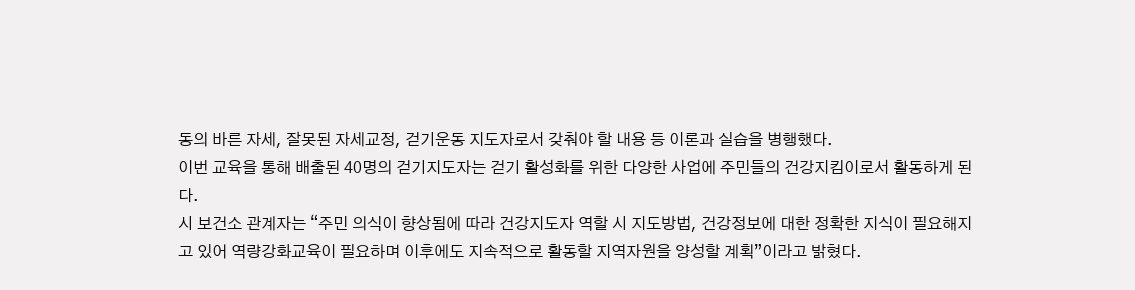동의 바른 자세, 잘못된 자세교정, 걷기운동 지도자로서 갖춰야 할 내용 등 이론과 실습을 병행했다.
이번 교육을 통해 배출된 40명의 걷기지도자는 걷기 활성화를 위한 다양한 사업에 주민들의 건강지킴이로서 활동하게 된다.
시 보건소 관계자는 “주민 의식이 향상됨에 따라 건강지도자 역할 시 지도방법, 건강정보에 대한 정확한 지식이 필요해지고 있어 역량강화교육이 필요하며 이후에도 지속적으로 활동할 지역자원을 양성할 계획”이라고 밝혔다.